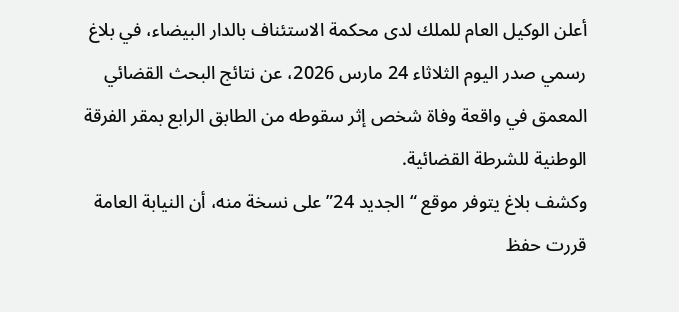أعلن الوكيل العام للملك لدى محكمة الاستئناف بالدار البيضاء، في بلاغ رسمي صدر اليوم الثلاثاء 24 مارس 2026، عن نتائج البحث القضائي المعمق في واقعة وفاة شخص إثر سقوطه من الطابق الرابع بمقر الفرقة الوطنية للشرطة القضائية.
وكشف بلاغ يتوفر موقع “الجديد 24” على نسخة منه، أن النيابة العامة قررت حفظ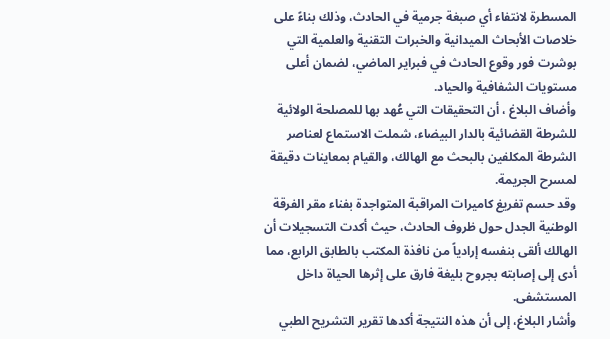المسطرة لانتفاء أي صبغة جرمية في الحادث، وذلك بناءً على خلاصات الأبحاث الميدانية والخبرات التقنية والعلمية التي بوشرت فور وقوع الحادث في فبراير الماضي، لضمان أعلى مستويات الشفافية والحياد.
وأضاف البلاغ ، أن التحقيقات التي عُهد بها للمصلحة الولائية للشرطة القضائية بالدار البيضاء، شملت الاستماع لعناصر الشرطة المكلفين بالبحث مع الهالك، والقيام بمعاينات دقيقة لمسرح الجريمة.
وقد حسم تفريغ كاميرات المراقبة المتواجدة بفناء مقر الفرقة الوطنية الجدل حول ظروف الحادث، حيث أكدت التسجيلات أن الهالك ألقى بنفسه إرادياً من نافذة المكتب بالطابق الرابع، مما أدى إلى إصابته بجروح بليغة فارق على إثرها الحياة داخل المستشفى.
وأشار البلاغ، إلى أن هذه النتيجة أكدها تقرير التشريح الطبي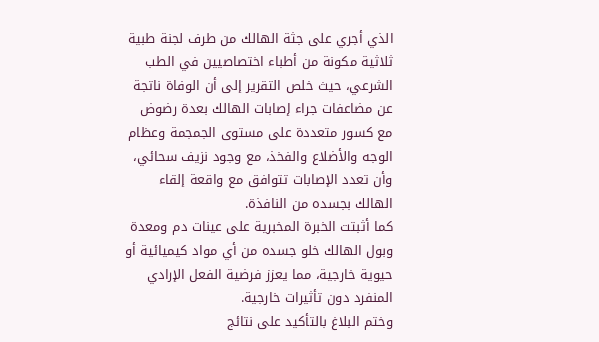الذي أجري على جثة الهالك من طرف لجنة طبية ثلاثية مكونة من أطباء اختصاصيين في الطب الشرعي، حيث خلص التقرير إلى أن الوفاة ناتجة عن مضاعفات جراء إصابات الهالك بعدة رضوض مع كسور متعددة على مستوى الجمجمة وعظام الوجه والأضلاع والفخذ، مع وجود نزيف سحائي، وأن تعدد الإصابات تتوافق مع واقعة إلقاء الهالك بجسده من النافذة.
كما أثبتت الخبرة المخبرية على عينات دم ومعدة وبول الهالك خلو جسده من أي مواد كيميائية أو حيوية خارجية، مما يعزز فرضية الفعل الإرادي المنفرد دون تأثيرات خارجية.
وختم البلاغ بالتأكيد على نتائج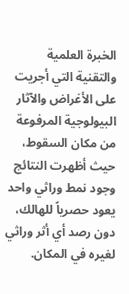الخبرة العلمية والتقنية التي أجريت على الأغراض والآثار البيولوجية المرفوعة من مكان السقوط، حيث أظهرت النتائج وجود نمط وراثي واحد يعود حصرياً للهالك، دون رصد أي أثر وراثي لغيره في المكان.